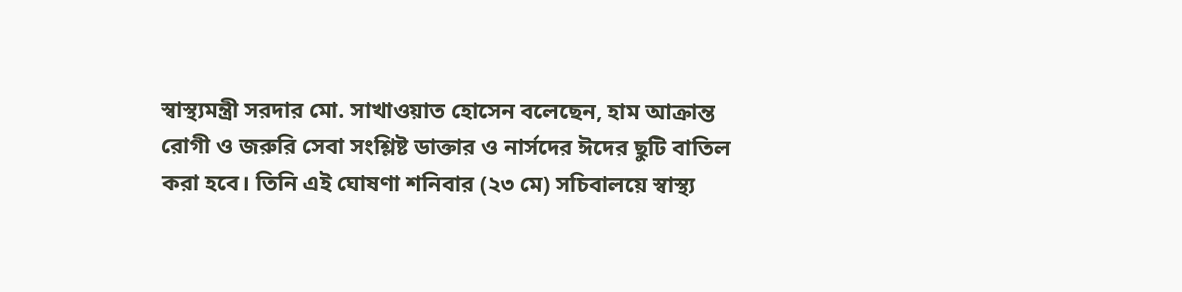স্বাস্থ্যমন্ত্রী সরদার মো. সাখাওয়াত হোসেন বলেছেন, হাম আক্রান্ত রোগী ও জরুরি সেবা সংশ্লিষ্ট ডাক্তার ও নার্সদের ঈদের ছুটি বাতিল করা হবে। তিনি এই ঘোষণা শনিবার (২৩ মে) সচিবালয়ে স্বাস্থ্য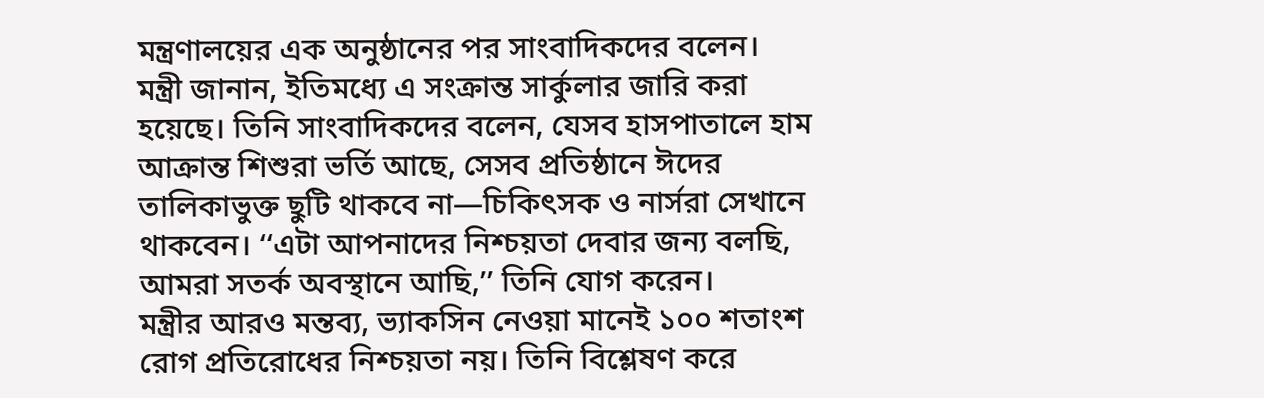মন্ত্রণালয়ের এক অনুষ্ঠানের পর সাংবাদিকদের বলেন।
মন্ত্রী জানান, ইতিমধ্যে এ সংক্রান্ত সার্কুলার জারি করা হয়েছে। তিনি সাংবাদিকদের বলেন, যেসব হাসপাতালে হাম আক্রান্ত শিশুরা ভর্তি আছে, সেসব প্রতিষ্ঠানে ঈদের তালিকাভুক্ত ছুটি থাকবে না—চিকিৎসক ও নার্সরা সেখানে থাকবেন। ‘‘এটা আপনাদের নিশ্চয়তা দেবার জন্য বলছি, আমরা সতর্ক অবস্থানে আছি,’’ তিনি যোগ করেন।
মন্ত্রীর আরও মন্তব্য, ভ্যাকসিন নেওয়া মানেই ১০০ শতাংশ রোগ প্রতিরোধের নিশ্চয়তা নয়। তিনি বিশ্লেষণ করে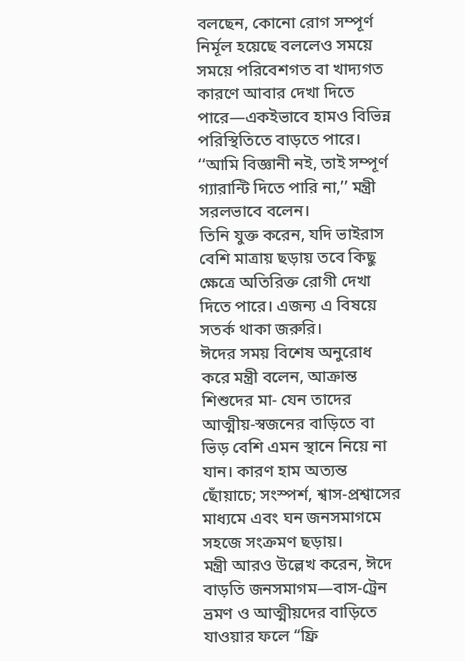বলছেন, কোনো রোগ সম্পূর্ণ নির্মূল হয়েছে বললেও সময়ে সময়ে পরিবেশগত বা খাদ্যগত কারণে আবার দেখা দিতে পারে—একইভাবে হামও বিভিন্ন পরিস্থিতিতে বাড়তে পারে। ‘‘আমি বিজ্ঞানী নই, তাই সম্পূর্ণ গ্যারান্টি দিতে পারি না,’’ মন্ত্রী সরলভাবে বলেন।
তিনি যুক্ত করেন, যদি ভাইরাস বেশি মাত্রায় ছড়ায় তবে কিছু ক্ষেত্রে অতিরিক্ত রোগী দেখা দিতে পারে। এজন্য এ বিষয়ে সতর্ক থাকা জরুরি।
ঈদের সময় বিশেষ অনুরোধ করে মন্ত্রী বলেন, আক্রান্ত শিশুদের মা- যেন তাদের আত্মীয়-স্বজনের বাড়িতে বা ভিড় বেশি এমন স্থানে নিয়ে না যান। কারণ হাম অত্যন্ত ছোঁয়াচে; সংস্পর্শ, শ্বাস-প্রশ্বাসের মাধ্যমে এবং ঘন জনসমাগমে সহজে সংক্রমণ ছড়ায়।
মন্ত্রী আরও উল্লেখ করেন, ঈদে বাড়তি জনসমাগম—বাস-ট্রেন ভ্রমণ ও আত্মীয়দের বাড়িতে যাওয়ার ফলে ‘‘ফ্রি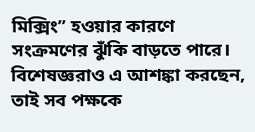মিক্সিং’’ হওয়ার কারণে সংক্রমণের ঝুঁকি বাড়তে পারে। বিশেষজ্ঞরাও এ আশঙ্কা করছেন, তাই সব পক্ষকে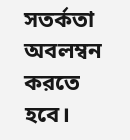সতর্কতা অবলম্বন করতে হবে।